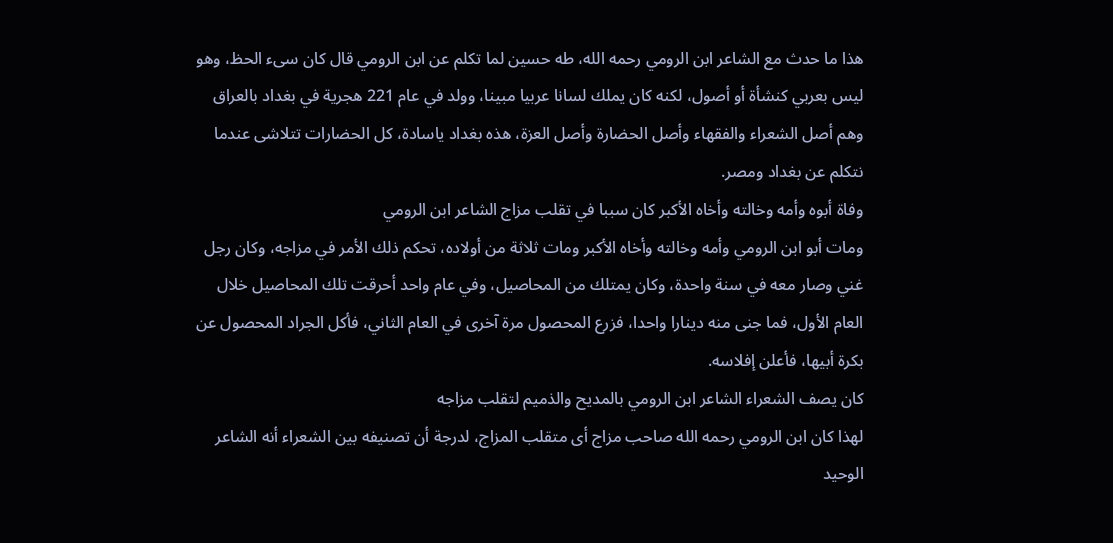هذا ما حدث مع الشاعر ابن الرومي رحمه الله، طه حسين لما تكلم عن ابن الرومي قال كان سىء الحظ، وهو ليس بعربي كنشأة أو أصول، لكنه كان يملك لسانا عربيا مبينا، وولد في عام 221 هجرية في بغداد بالعراق وهم أصل الشعراء والفقهاء وأصل الحضارة وأصل العزة، هذه بغداد ياسادة، كل الحضارات تتلاشى عندما نتكلم عن بغداد ومصر.
وفاة أبوه وأمه وخالته وأخاه الأكبر كان سببا في تقلب مزاج الشاعر ابن الرومي
ومات أبو ابن الرومي وأمه وخالته وأخاه الأكبر ومات ثلاثة من أولاده، تحكم ذلك الأمر في مزاجه، وكان رجل غني وصار معه في سنة واحدة، وكان يمتلك من المحاصيل، وفي عام واحد أحرقت تلك المحاصيل خلال العام الأول، فما جنى منه دينارا واحدا، فزرع المحصول مرة آخرى في العام الثاني، فأكل الجراد المحصول عن بكرة أبيها، فأعلن إفلاسه.
كان يصف الشعراء الشاعر ابن الرومي بالمديح والذميم لتقلب مزاجه
لهذا كان ابن الرومي رحمه الله صاحب مزاج أى متقلب المزاج، لدرجة أن تصنيفه بين الشعراء أنه الشاعر الوحيد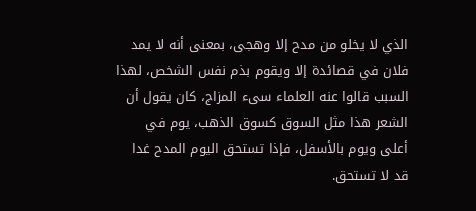الذي لا يخلو من مدح إلا وهجى، بمعنى أنه لا يمد فلان في قصائدة إلا ويقوم بذم نفس الشخص، لهذا السبب قالوا عنه العلماء سىء المزاج، كان يقول أن الشعر هذا مثل السوق كسوق الذهب، يوم في أعلى ويوم بالأسفل، فإذا تستحق اليوم المدح غدا قد لا تستحق.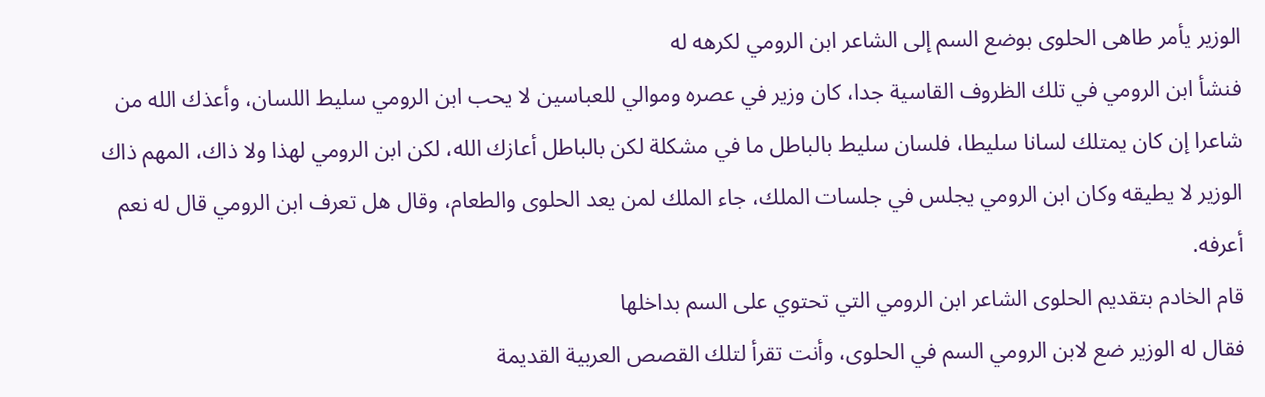الوزير يأمر طاهى الحلوى بوضع السم إلى الشاعر ابن الرومي لكرهه له
فنشأ ابن الرومي في تلك الظروف القاسية جدا، كان وزير في عصره وموالي للعباسين لا يحب ابن الرومي سليط اللسان، وأعذك الله من شاعرا إن كان يمتلك لسانا سليطا، فلسان سليط بالباطل ما في مشكلة لكن بالباطل أعازك الله، لكن ابن الرومي لهذا ولا ذاك، المهم ذاك الوزير لا يطيقه وكان ابن الرومي يجلس في جلسات الملك، جاء الملك لمن يعد الحلوى والطعام، وقال هل تعرف ابن الرومي قال له نعم أعرفه.
قام الخادم بتقديم الحلوى الشاعر ابن الرومي التي تحتوي على السم بداخلها
فقال له الوزير ضع لابن الرومي السم في الحلوى، وأنت تقرأ لتلك القصص العربية القديمة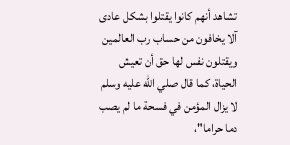تشاهد أنهم كانوا يقتلوا بشكل عادى آلا يخافون من حساب رب العالمين ويقتلون نفس لها حق أن تعيش الحياة، كما قال صلي الله عليه وسلم لا يزال المؤمن في فسحة ما لم يصب دما حراما"،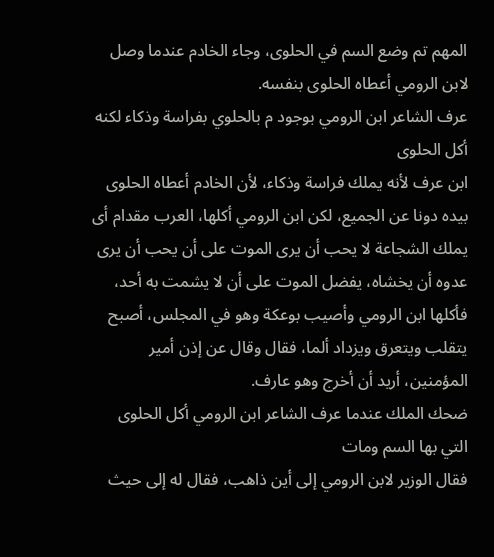المهم تم وضع السم في الحلوى، وجاء الخادم عندما وصل لابن الرومي أعطاه الحلوى بنفسه.
عرف الشاعر ابن الرومي بوجود م بالحلوي بفراسة وذكاء لكنه أكل الحلوى
ابن عرف لأنه يملك فراسة وذكاء، لأن الخادم أعطاه الحلوى بيده دونا عن الجميع، لكن ابن الرومي أكلها، العرب مقدام أى يملك الشجاعة لا يحب أن يرى الموت على أن يحب أن يرى عدوه أن يخشاه، يفضل الموت على أن لا يشمت به أحد، فأكلها ابن الرومي وأصيب بوعكة وهو في المجلس، أصبح يتقلب ويتعرق ويزداد ألما، فقال وقال عن إذن أمير المؤمنين، أريد أن أخرج وهو عارف.
ضحك الملك عندما عرف الشاعر ابن الرومي أكل الحلوى التي بها السم ومات
فقال الوزير لابن الرومي إلى أين ذاهب، فقال له إلى حيث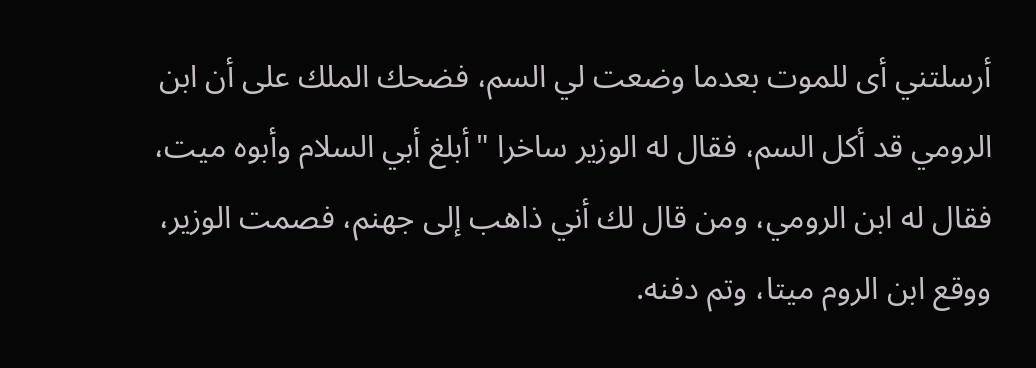أرسلتني أى للموت بعدما وضعت لي السم، فضحك الملك على أن ابن الرومي قد أكل السم، فقال له الوزير ساخرا "أبلغ أبي السلام وأبوه ميت، فقال له ابن الرومي، ومن قال لك أني ذاهب إلى جهنم، فصمت الوزير، ووقع ابن الروم ميتا، وتم دفنه.